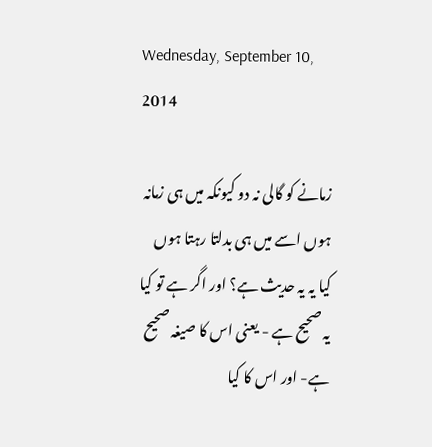Wednesday, September 10, 2014

زمانے کو گالی نہ دو کیونکہ میں ہی زمانہ ہوں اسے میں ہی بدلتا رہتا ہوں کیا یہ یہ حدیث ہے؟ اور اگر ہے تو کیا یہ صحیح ہے - یعنی اس کا صیغہ صحیح ہے- اور اس کا کیا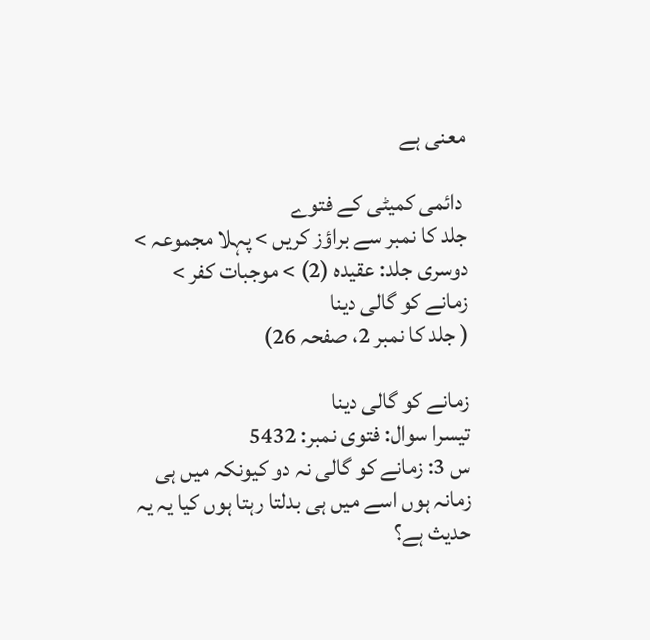معنی ہے

 دائمی کمیٹی کے فتوے
جلد کا نمبر سے براؤز کریں > پہلا مجموعہ > دوسری جلد: عقيدہ (2) > موجبات كفر > زمانے کو گالی دینا
( جلد کا نمبر 2، صفحہ 26)

زمانے كو گالی دینا
تيسرا سوال: فتوی نمبر: 5432
س 3: زمانے کو گالی نہ دو کیونکہ میں ہی زمانہ ہوں اسے میں ہی بدلتا رہتا ہوں کیا یہ یہ حدیث ہے؟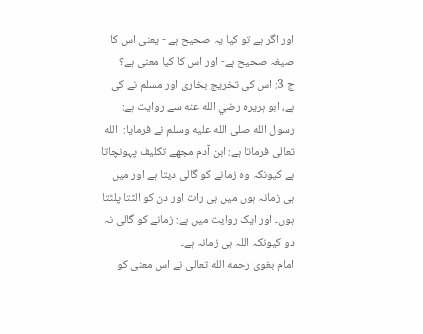اور اگر ہے تو کیا یہ صحیح ہے - یعنی اس کا صیغہ صحیح ہے- اور اس کا کیا معنی ہے؟
ج 3: اس کی تخریج بخاری اور مسلم نے کی ہے، ابو ہریرہ رضي الله عنه سے روایت ہے: رسول الله صلى الله عليه وسلم نے فرمايا:  الله تعالى فرماتا ہے: ابن آدم مجھے تکلیف پہونچاتا ہے کیونکہ وہ زمانے کو گالی دیتا ہے اور میں ہی زمانہ ہوں میں ہی رات اور دن کو الٹتا پلٹتا ہوں۔ اور ايک روايت ميں ہے: زمانے کو گالی نہ دو کیونکہ اللہ ہی زمانہ ہے۔
امام بغوی رحمه الله تعالى نے اس معنی کو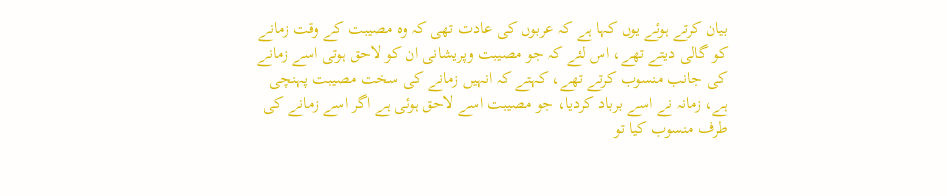بیان کرتے ہوئے یوں کہا ہے کہ عربوں کی عادت تھی کہ وہ مصیبت کے وقت زمانے کو گالی دیتے تھے، اس لئے کہ جو مصیبت وپریشانی ان کو لاحق ہوتی اسے زمانے کی جانب منسوب کرتے تھے، کہتے کہ انہیں زمانے کی سخت مصیبت پہنچی ہے، زمانہ نے اسے برباد کردیا، جو مصیبت اسے لاحق ہوئی ہے اگر اسے زمانے کی طرف منسوب کیا تو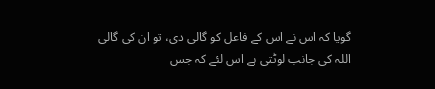گویا کہ اس نے اس کے فاعل کو گالی دی، تو ان کی گالی اللہ کی جانب لوٹتی ہے اس لئے کہ جس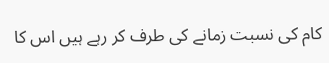کام کی نسبت زمانے کی طرف کر رہے ہیں اس کا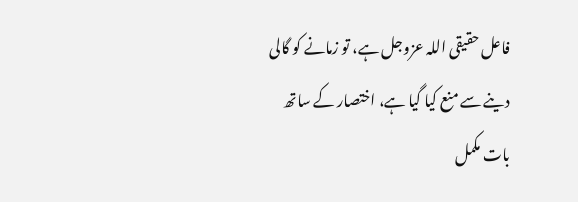فاعل حقیقی اللہ عزوجل ہے، تو زمانے کو گالی دینے سے منع کیا گیا ہے، اختصار کے ساتھ بات مکمل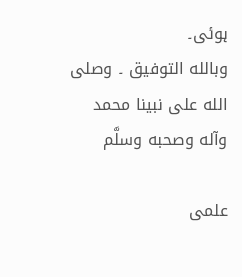ہوئی۔
وبالله التوفيق ۔ وصلى الله على نبينا محمد وآله وصحبه وسلَّم

علمی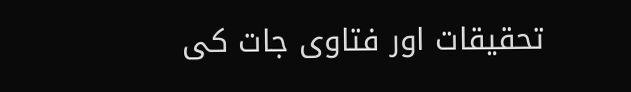تحقیقات اور فتاوی جات کی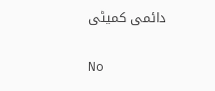دائمی کمیٹی

No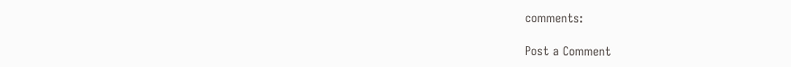comments:

Post a Comment